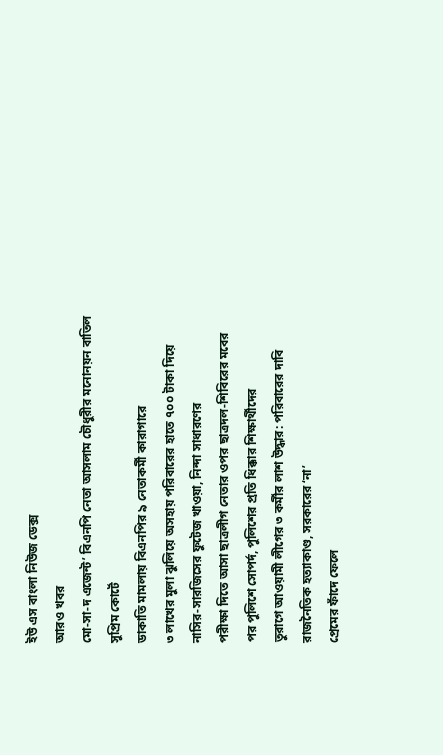ইউ এস বাংলা নিউজ ডেক্স
আরও খবর
মো-সা-দ এজেন্ট’ বিএনপি নেতা আসলাম চৌধুরীর মনোনয়ন বাতিল সুপ্রিম কোর্টে
ডাকাতি মামলায় বিএনপির ৯ নেতাকর্মী কারাগারে
৩ লাখের মুলা ঝুলিয়ে অসহায় পরিবারের হাতে ৭০০ টাকা দিয়ে নাসির-সারজিসের ফুটেজ খাওয়া, নিন্দা সাধারণের
পরীক্ষা দিতে আসা ছাত্রলীগ নেতার ওপর ছাত্রদল-শিবিরের মবের পর পুলিশে সোপর্দ, পুলিশের প্রতি ধিক্কার শিক্ষার্থীদের
তুরাগে আওয়ামী লীগের ৩ কর্মীর লাশ উদ্ধার: পরিবারের দাবি রাজনৈতিক হত্যাকাণ্ড, সরকারের ‘না’
প্রেমের ফাঁদে ফেলে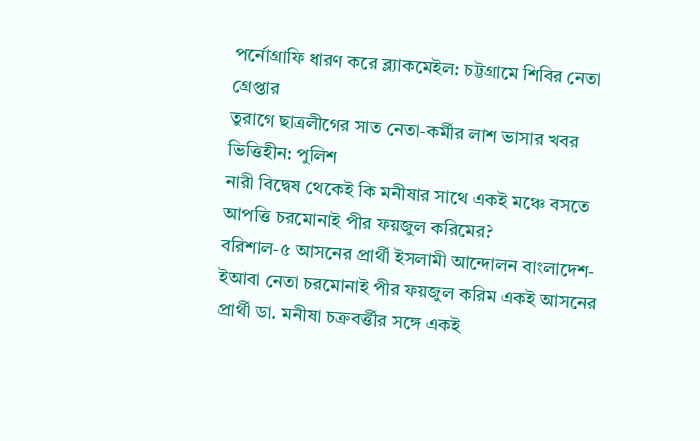পর্নোগ্রাফি ধারণ করে ব্ল্যাকমেইল: চট্টগ্রামে শিবির নেতা গ্রেপ্তার
তুরাগে ছাত্রলীগের সাত নেতা-কর্মীর লাশ ভাসার খবর ভিত্তিহীন: পুলিশ
নারী বিদ্বেষ থেকেই কি মনীষার সাথে একই মঞ্চে বসতে আপত্তি চরমোনাই পীর ফয়জুল করিমের?
বরিশাল-৫ আসনের প্রার্থী ইসলামী আন্দোলন বাংলাদেশ-ইআবা নেতা চরমোনাই পীর ফয়জুল করিম একই আসনের প্রার্থী ডা. মনীষা চক্রবর্ত্তীর সঙ্গে একই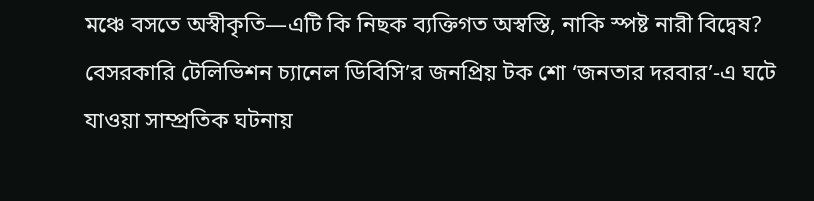মঞ্চে বসতে অস্বীকৃতি—এটি কি নিছক ব্যক্তিগত অস্বস্তি, নাকি স্পষ্ট নারী বিদ্বেষ?
বেসরকারি টেলিভিশন চ্যানেল ডিবিসি’র জনপ্রিয় টক শো ‘জনতার দরবার’-এ ঘটে যাওয়া সাম্প্রতিক ঘটনায়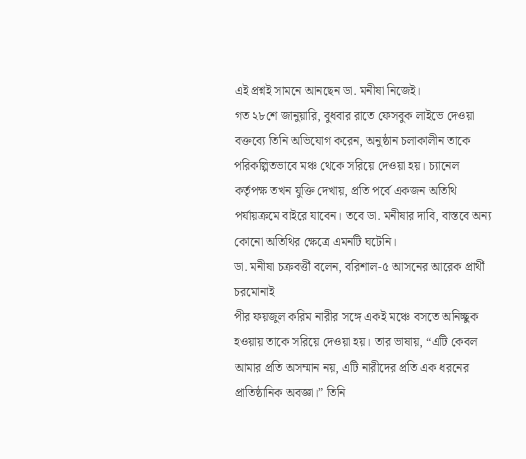এই প্রশ্নই সামনে আনছেন ডা. মনীষা নিজেই।
গত ২৮শে জানুয়ারি, বুধবার রাতে ফেসবুক লাইভে দেওয়া বক্তব্যে তিনি অভিযোগ করেন, অনুষ্ঠান চলাকালীন তাকে পরিকল্পিতভাবে মঞ্চ থেকে সরিয়ে দেওয়া হয়। চ্যানেল কর্তৃপক্ষ তখন যুক্তি দেখায়, প্রতি পর্বে একজন অতিথি পর্যায়ক্রমে বাইরে যাবেন। তবে ডা. মনীষার দাবি, বাস্তবে অন্য কোনো অতিথির ক্ষেত্রে এমনটি ঘটেনি।
ডা. মনীষা চক্রবর্ত্তী বলেন, বরিশাল-৫ আসনের আরেক প্রার্থী চরমোনাই
পীর ফয়জুল করিম নারীর সঙ্গে একই মঞ্চে বসতে অনিচ্ছুক হওয়ায় তাকে সরিয়ে দেওয়া হয়। তার ভাষায়, “এটি কেবল আমার প্রতি অসম্মান নয়, এটি নারীদের প্রতি এক ধরনের প্রাতিষ্ঠানিক অবজ্ঞা।” তিনি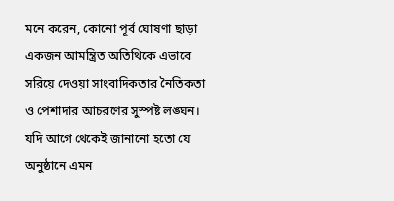মনে করেন, কোনো পূর্ব ঘোষণা ছাড়া একজন আমন্ত্রিত অতিথিকে এভাবে সরিয়ে দেওয়া সাংবাদিকতার নৈতিকতা ও পেশাদার আচরণের সুস্পষ্ট লঙ্ঘন। যদি আগে থেকেই জানানো হতো যে অনুষ্ঠানে এমন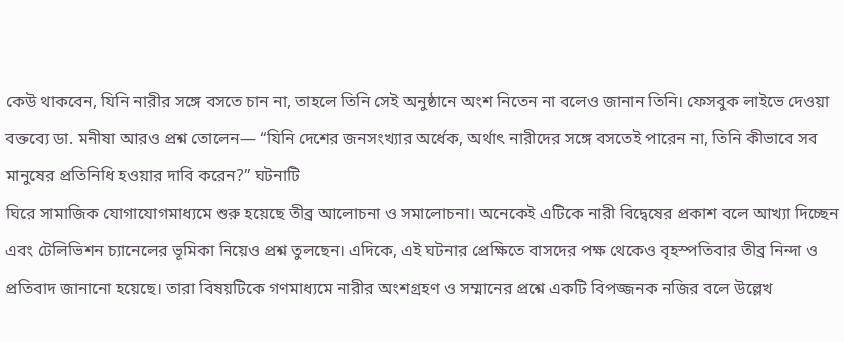কেউ থাকবেন, যিনি নারীর সঙ্গে বসতে চান না, তাহলে তিনি সেই অনুষ্ঠানে অংশ নিতেন না বলেও জানান তিনি। ফেসবুক লাইভে দেওয়া বক্তব্যে ডা. মনীষা আরও প্রশ্ন তোলেন— “যিনি দেশের জনসংখ্যার অর্ধেক, অর্থাৎ নারীদের সঙ্গে বসতেই পারেন না, তিনি কীভাবে সব মানুষের প্রতিনিধি হওয়ার দাবি করেন?” ঘটনাটি
ঘিরে সামাজিক যোগাযোগমাধ্যমে শুরু হয়েছে তীব্র আলোচনা ও সমালোচনা। অনেকেই এটিকে নারী বিদ্বেষের প্রকাশ বলে আখ্যা দিচ্ছেন এবং টেলিভিশন চ্যানেলের ভূমিকা নিয়েও প্রশ্ন তুলছেন। এদিকে, এই ঘটনার প্রেক্ষিতে বাসদের পক্ষ থেকেও বৃহস্পতিবার তীব্র নিন্দা ও প্রতিবাদ জানানো হয়েছে। তারা বিষয়টিকে গণমাধ্যমে নারীর অংশগ্রহণ ও সম্মানের প্রশ্নে একটি বিপজ্জনক নজির বলে উল্লেখ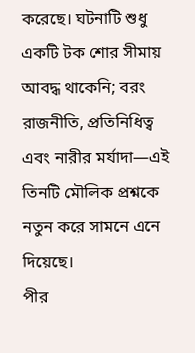করেছে। ঘটনাটি শুধু একটি টক শোর সীমায় আবদ্ধ থাকেনি; বরং রাজনীতি, প্রতিনিধিত্ব এবং নারীর মর্যাদা—এই তিনটি মৌলিক প্রশ্নকে নতুন করে সামনে এনে দিয়েছে।
পীর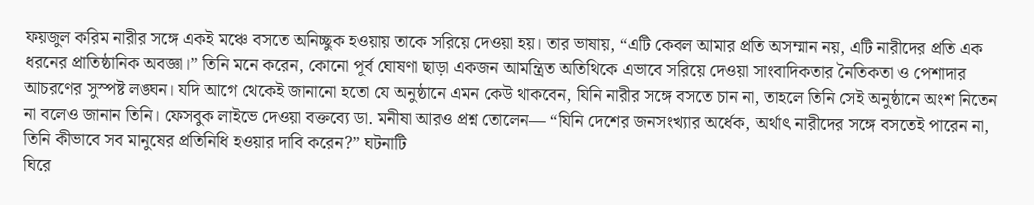ফয়জুল করিম নারীর সঙ্গে একই মঞ্চে বসতে অনিচ্ছুক হওয়ায় তাকে সরিয়ে দেওয়া হয়। তার ভাষায়, “এটি কেবল আমার প্রতি অসম্মান নয়, এটি নারীদের প্রতি এক ধরনের প্রাতিষ্ঠানিক অবজ্ঞা।” তিনি মনে করেন, কোনো পূর্ব ঘোষণা ছাড়া একজন আমন্ত্রিত অতিথিকে এভাবে সরিয়ে দেওয়া সাংবাদিকতার নৈতিকতা ও পেশাদার আচরণের সুস্পষ্ট লঙ্ঘন। যদি আগে থেকেই জানানো হতো যে অনুষ্ঠানে এমন কেউ থাকবেন, যিনি নারীর সঙ্গে বসতে চান না, তাহলে তিনি সেই অনুষ্ঠানে অংশ নিতেন না বলেও জানান তিনি। ফেসবুক লাইভে দেওয়া বক্তব্যে ডা. মনীষা আরও প্রশ্ন তোলেন— “যিনি দেশের জনসংখ্যার অর্ধেক, অর্থাৎ নারীদের সঙ্গে বসতেই পারেন না, তিনি কীভাবে সব মানুষের প্রতিনিধি হওয়ার দাবি করেন?” ঘটনাটি
ঘিরে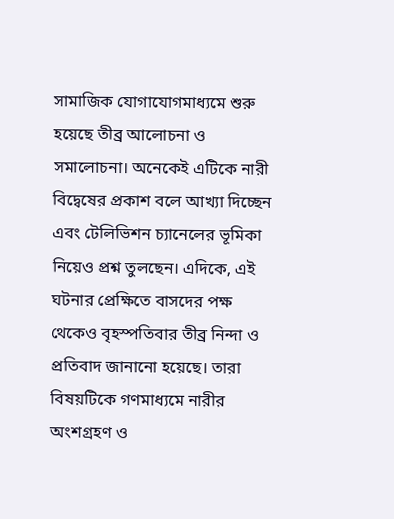সামাজিক যোগাযোগমাধ্যমে শুরু হয়েছে তীব্র আলোচনা ও সমালোচনা। অনেকেই এটিকে নারী বিদ্বেষের প্রকাশ বলে আখ্যা দিচ্ছেন এবং টেলিভিশন চ্যানেলের ভূমিকা নিয়েও প্রশ্ন তুলছেন। এদিকে, এই ঘটনার প্রেক্ষিতে বাসদের পক্ষ থেকেও বৃহস্পতিবার তীব্র নিন্দা ও প্রতিবাদ জানানো হয়েছে। তারা বিষয়টিকে গণমাধ্যমে নারীর অংশগ্রহণ ও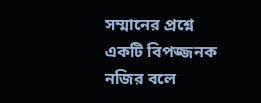সম্মানের প্রশ্নে একটি বিপজ্জনক নজির বলে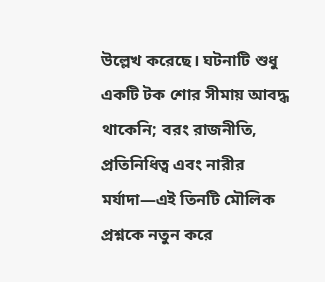উল্লেখ করেছে। ঘটনাটি শুধু একটি টক শোর সীমায় আবদ্ধ থাকেনি; বরং রাজনীতি, প্রতিনিধিত্ব এবং নারীর মর্যাদা—এই তিনটি মৌলিক প্রশ্নকে নতুন করে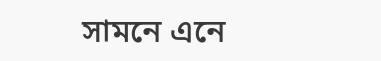সামনে এনে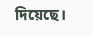দিয়েছে।